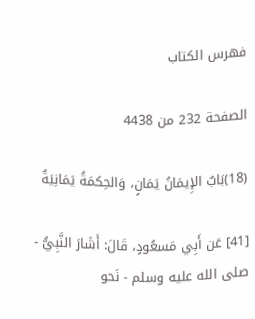فهرس الكتاب

الصفحة 232 من 4438

(18)بَابٌ الإِيمَانُ يَمَانٍ، وَالحِكمَةُ يَمَانِيَةٌ

[41] عَن أَبِي مَسعُودٍ، قَالَ: أَشَارَ النَّبِيُّ - صلى الله عليه وسلم - نَحو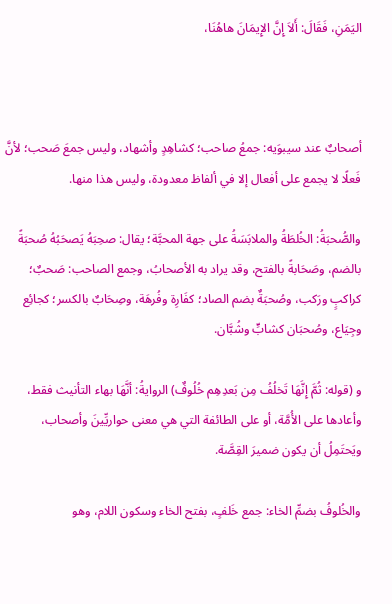اليَمَنِ، فَقَالَ: أَلاَ إِنَّ الإِيمَانَ هاهُنَا،



أصحابٌ عند سيبوَيه: جمعُ صاحب؛ كشاهِدٍ وأشهاد، وليس جمعَ صَحب؛ لأنَّ فَعلًا لا يجمع على أفعال إلا في ألفاظ معدودة، وليس هذا منها.

والصُّحبَةُ: الخُلطَةُ والملابَسَةُ على جهة المحبَّة؛ يقال: صحِبَهُ يَصحَبُهُ صُحبَةً بالضم، وصَحَابةً بالفتح، وقد يراد به الأصحابُ، وجمع الصاحب: صَحبٌ؛ كراكبٍ ورَكب، وصُحبَةٌ بضم الصاد؛ كفَارِة وفُرهَة، وصِحَابٌ بالكسر؛ كجائِع وجِيَاع، وصُحبَان كشابٍّ وشُبَّان.

و (قوله: ثُمَّ إِنَّهَا تَخلُفُ مِن بَعدِهِم خُلُوفٌ) الروايةُ: أنَّهَا بهاء التأنيث فقط، وأعادها على الأُمَّة، أو على الطائفة التي هي معنى حواريِّينَ وأصحاب، ويَحتَمِلُ أن يكون ضميرَ القِصَّة.

والخُلوفُ بضمِّ الخاء: جمع خَلفٍ، بفتح الخاء وسكون اللام، وهو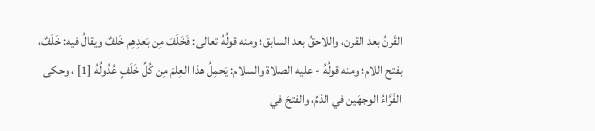القَرنُ بعد القرن، واللاحقُ بعد السابق؛ ومنه قولُهُ تعالى: فَخَلَفَ مِن بَعدِهِم خَلفٌ ويقالُ فيه: خَلَفٌ، بفتح اللام؛ ومنه قولُهُ - عليه الصلاة والسلام: يَحمِلُ هذا العِلمَ مِن كُلِّ خَلَفٍ عُدُولُهُ [1] ، وحكى الفَرَّاءُ الوجهَين في الذمِّ، والفتحَ في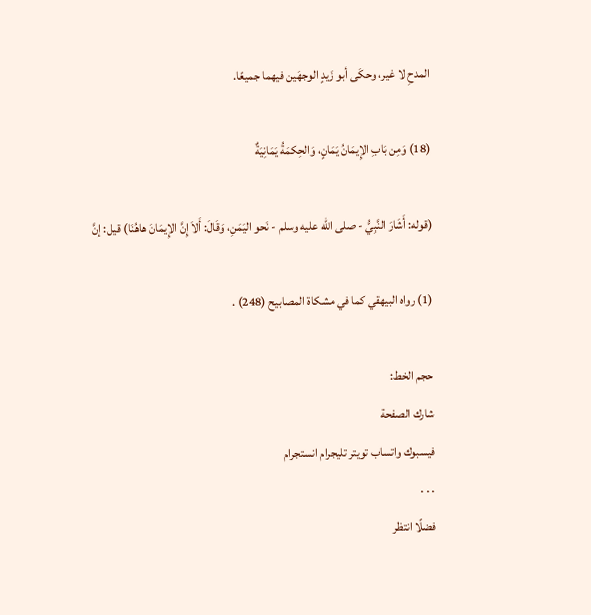المدحِ لا غير، وحكَى أبو زَيدٍ الوجهَين فيهما جميعًا.

(18) وَمِن بَابِ الإِيمَانُ يَمَانٍ، وَالحِكمَةُ يَمَانِيَةٌ

(قوله: أَشَارَ النَّبِيُّ - صلى الله عليه وسلم - نَحو اليَمَنِ، وَقَالَ: أَلاَ إِنَّ الإِيمَانَ هاهُنَا) قيل: إنَّ

(1) رواه البيهقي كما في مشكاة المصابيح (248) .

حجم الخط:
شارك الصفحة
فيسبوك واتساب تويتر تليجرام انستجرام
. . .
فضلًا انتظر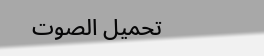تحميل الصوت